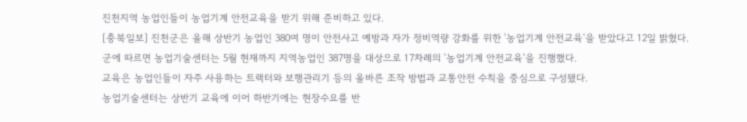진천지역 농업인들이 농업기계 안전교육을 받기 위해 준비하고 있다.
[충북일보] 진천군은 올해 상반기 농업인 380여 명이 안전사고 예방과 자가 정비역량 강화를 위한 '농업기계 안전교육'을 받았다고 12일 밝혔다.
군에 따르면 농업기술센터는 5월 현재까지 지역농업인 387명을 대상으로 17차례의 '농업기계 안전교육'을 진행했다.
교육은 농업인들이 자주 사용하는 트랙터와 보행관리기 등의 올바른 조작 방법과 교통안전 수칙을 중심으로 구성됐다.
농업기술센터는 상반기 교육에 이어 하반기에는 현장수요를 반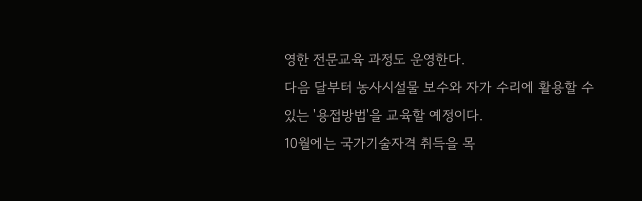영한 전문교육 과정도 운영한다.
다음 달부터 농사시설물 보수와 자가 수리에 활용할 수 있는 '용접방법'을 교육할 예정이다.
10월에는 국가기술자격 취득을 목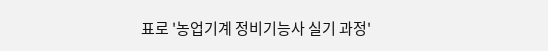표로 '농업기계 정비기능사 실기 과정'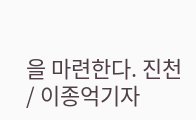을 마련한다. 진천 / 이종억기자